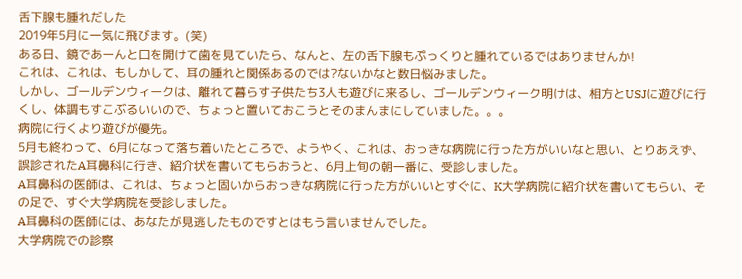舌下腺も腫れだした
2019年5月に一気に飛びます。(笑)
ある日、鏡であーんと口を開けて歯を見ていたら、なんと、左の舌下腺もぷっくりと腫れているではありませんか!
これは、これは、もしかして、耳の腫れと関係あるのでは?ないかなと数日悩みました。
しかし、ゴールデンウィークは、離れて暮らす子供たち3人も遊びに来るし、ゴールデンウィーク明けは、相方とUSJに遊びに行くし、体調もすこぶるいいので、ちょっと置いておこうとそのまんまにしていました。。。
病院に行くより遊びが優先。
5月も終わって、6月になって落ち着いたところで、ようやく、これは、おっきな病院に行った方がいいなと思い、とりあえず、誤診されたA耳鼻科に行き、紹介状を書いてもらおうと、6月上旬の朝一番に、受診しました。
A耳鼻科の医師は、これは、ちょっと固いからおっきな病院に行った方がいいとすぐに、K大学病院に紹介状を書いてもらい、その足で、すぐ大学病院を受診しました。
A耳鼻科の医師には、あなたが見逃したものですとはもう言いませんでした。
大学病院での診察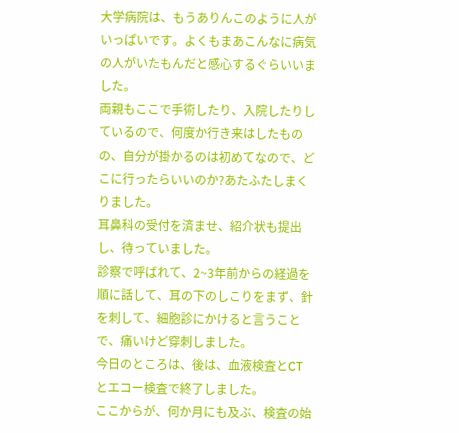大学病院は、もうありんこのように人がいっぱいです。よくもまあこんなに病気の人がいたもんだと感心するぐらいいました。
両親もここで手術したり、入院したりしているので、何度か行き来はしたものの、自分が掛かるのは初めてなので、どこに行ったらいいのか?あたふたしまくりました。
耳鼻科の受付を済ませ、紹介状も提出し、待っていました。
診察で呼ばれて、2~3年前からの経過を順に話して、耳の下のしこりをまず、針を刺して、細胞診にかけると言うことで、痛いけど穿刺しました。
今日のところは、後は、血液検査とCTとエコー検査で終了しました。
ここからが、何か月にも及ぶ、検査の始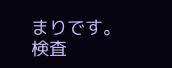まりです。
検査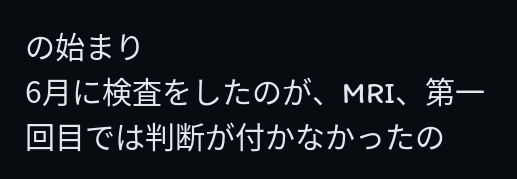の始まり
6月に検査をしたのが、MRI、第一回目では判断が付かなかったの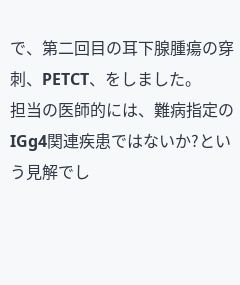で、第二回目の耳下腺腫瘍の穿刺、PETCT、をしました。
担当の医師的には、難病指定のIGg4関連疾患ではないか?という見解でし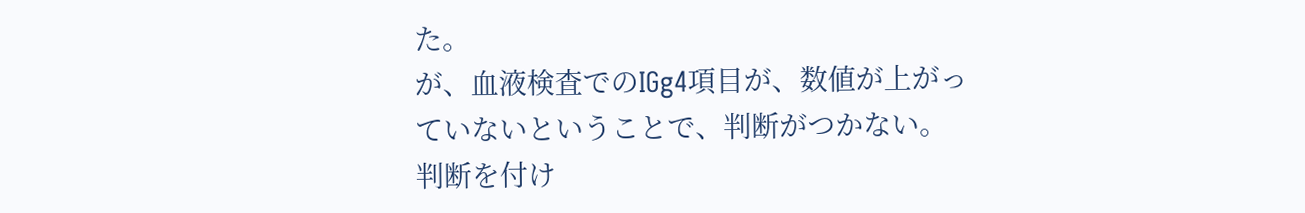た。
が、血液検査でのIGg4項目が、数値が上がっていないということで、判断がつかない。
判断を付け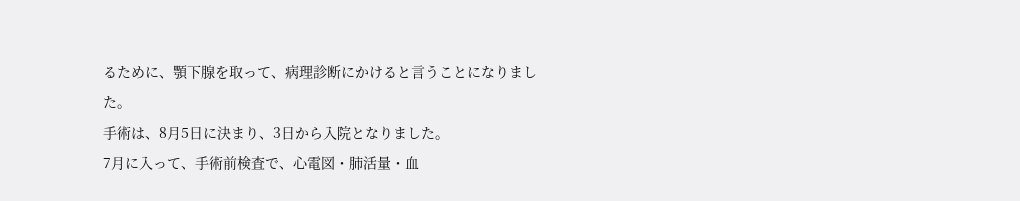るために、顎下腺を取って、病理診断にかけると言うことになりました。
手術は、8月5日に決まり、3日から入院となりました。
7月に入って、手術前検査で、心電図・肺活量・血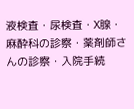液検査・尿検査・X腺・麻酔科の診察・薬剤師さんの診察・入院手続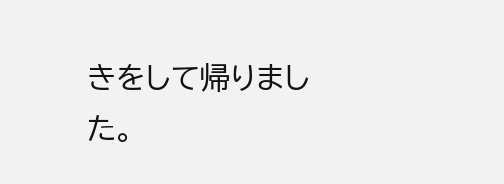きをして帰りました。